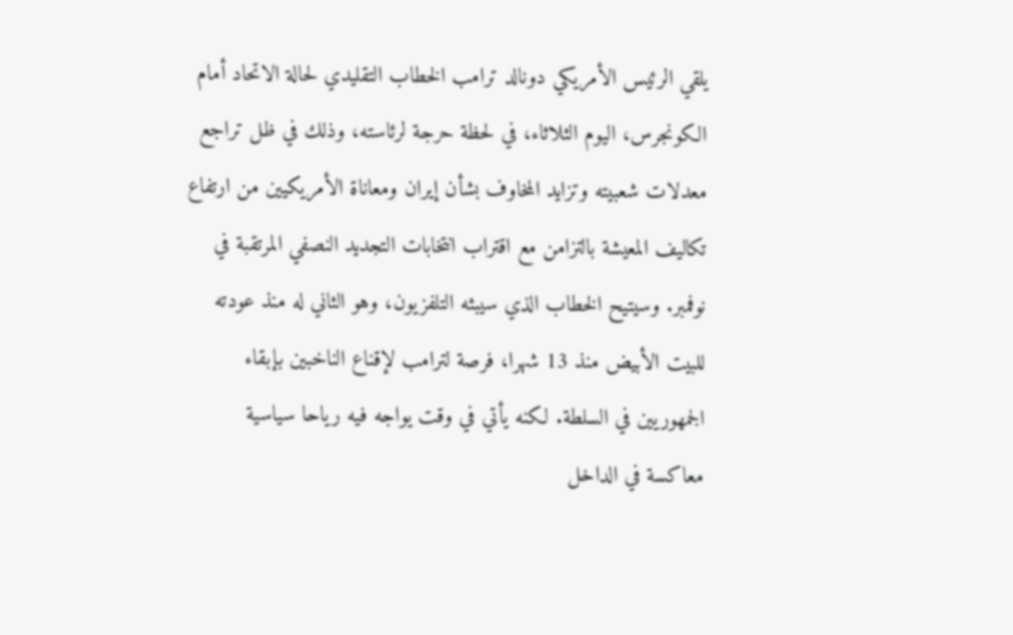يلقي الرئيس الأمريكي دونالد ترامب الخطاب التقليدي لحالة الاتحاد أمام الكونجرس، اليوم الثلاثاء، في لحظة حرجة لرئاسته، وذلك في ظل تراجع معدلات شعبيته وتزايد المخاوف بشأن إيران ومعاناة الأمريكيين من ارتفاع تكاليف المعيشة بالتزامن مع اقتراب انتخابات التجديد النصفي المرتقبة في نوفمبر. وسيتيح الخطاب الذي سيبثه التلفزيون، وهو الثاني له منذ عودته للبيت الأبيض منذ 13 شهرا، فرصة لترامب لإقناع الناخبين بإبقاء الجمهوريين في السلطة. لكنه يأتي في وقت يواجه فيه رياحا سياسية معاكسة في الداخل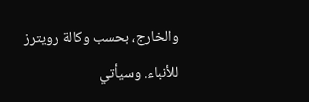والخارج، بحسب وكالة رويترز للأنباء. وسيأتي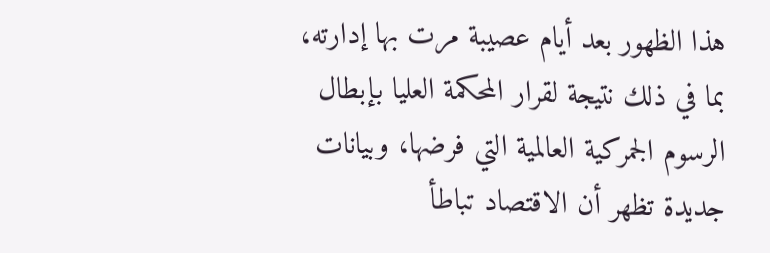هذا الظهور بعد أيام عصيبة مرت بها إدارته، بما في ذلك نتيجة لقرار المحكمة العليا بإبطال الرسوم الجمركية العالمية التي فرضها، وبيانات جديدة تظهر أن الاقتصاد تباطأ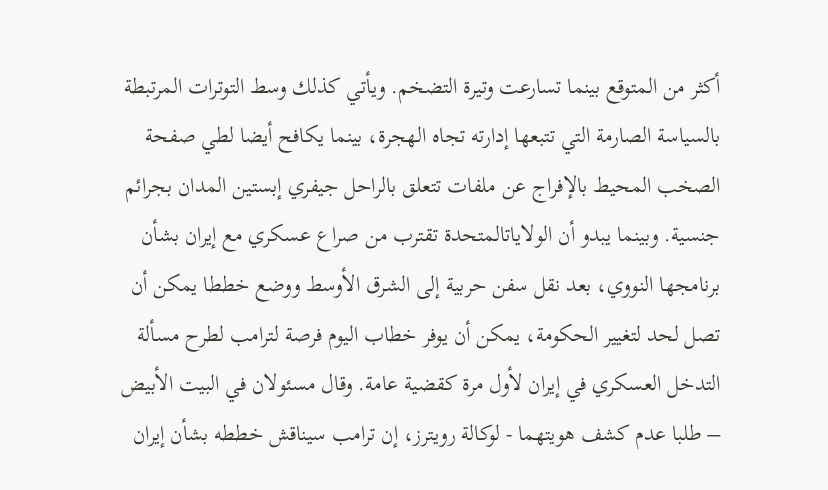أكثر من المتوقع بينما تسارعت وتيرة التضخم. ويأتي كذلك وسط التوترات المرتبطة بالسياسة الصارمة التي تتبعها إدارته تجاه الهجرة، بينما يكافح أيضا لطي صفحة الصخب المحيط بالإفراج عن ملفات تتعلق بالراحل جيفري إبستين المدان بجرائم جنسية. وبينما يبدو أن الولاياتالمتحدة تقترب من صراع عسكري مع إيران بشأن برنامجها النووي، بعد نقل سفن حربية إلى الشرق الأوسط ووضع خططا يمكن أن تصل لحد لتغيير الحكومة، يمكن أن يوفر خطاب اليوم فرصة لترامب لطرح مسألة التدخل العسكري في إيران لأول مرة كقضية عامة. وقال مسئولان في البيت الأبيض – طلبا عدم كشف هويتهما - لوكالة رويترز، إن ترامب سيناقش خططه بشأن إيران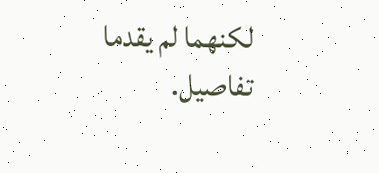لكنهما لم يقدما تفاصيل.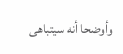وأوضحا أنه سيتباهى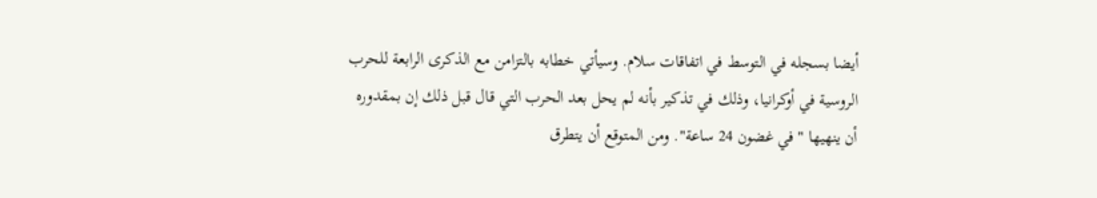أيضا بسجله في التوسط في اتفاقات سلام. وسيأتي خطابه بالتزامن مع الذكرى الرابعة للحرب الروسية في أوكرانيا، وذلك في تذكير بأنه لم يحل بعد الحرب التي قال قبل ذلك إن بمقدوره أن ينهيها "في غضون 24 ساعة". ومن المتوقع أن يتطرق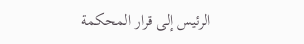الرئيس إلى قرار المحكمة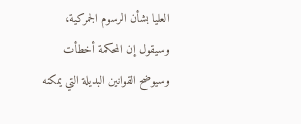العليا بشأن الرسوم الجمركية، وسيقول إن المحكمة أخطأت وسيوضح القوانين البديلة التي يمكنه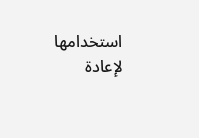استخدامها لإعادة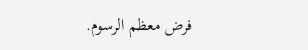فرض معظم الرسوم.